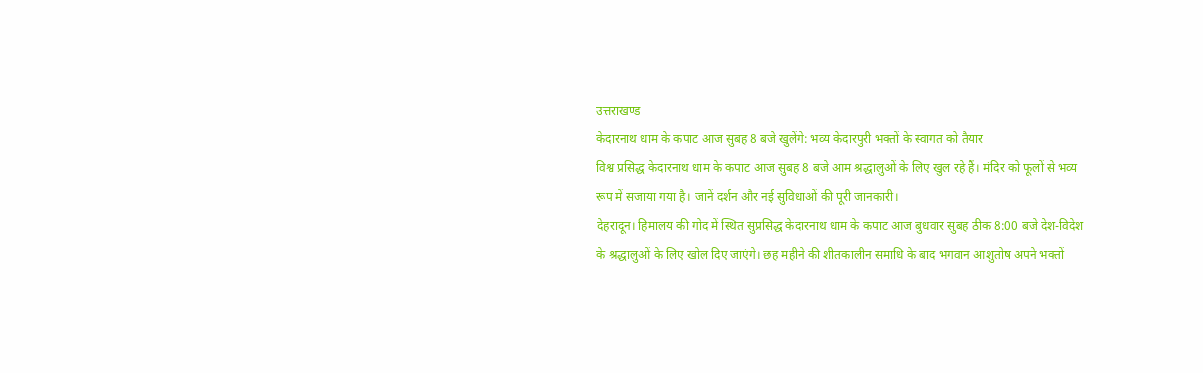उत्तराखण्ड
केदारनाथ धाम के कपाट आज सुबह 8 बजे खुलेंगे: भव्य केदारपुरी भक्तों के स्वागत को तैयार
विश्व प्रसिद्ध केदारनाथ धाम के कपाट आज सुबह 8 बजे आम श्रद्धालुओं के लिए खुल रहे हैं। मंदिर को फूलों से भव्य रूप में सजाया गया है। जानें दर्शन और नई सुविधाओं की पूरी जानकारी।
देहरादून। हिमालय की गोद में स्थित सुप्रसिद्ध केदारनाथ धाम के कपाट आज बुधवार सुबह ठीक 8:00 बजे देश-विदेश के श्रद्धालुओं के लिए खोल दिए जाएंगे। छह महीने की शीतकालीन समाधि के बाद भगवान आशुतोष अपने भक्तों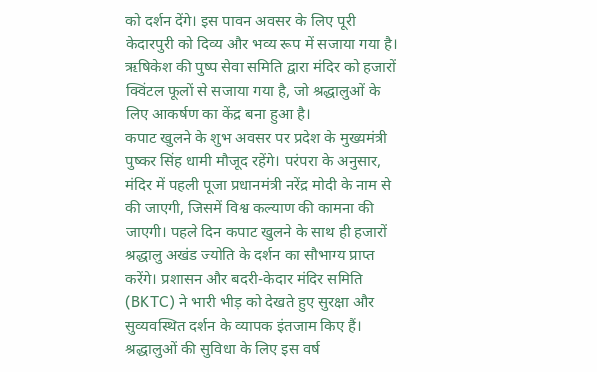को दर्शन देंगे। इस पावन अवसर के लिए पूरी केदारपुरी को दिव्य और भव्य रूप में सजाया गया है। ऋषिकेश की पुष्प सेवा समिति द्वारा मंदिर को हजारों क्विंटल फूलों से सजाया गया है, जो श्रद्धालुओं के लिए आकर्षण का केंद्र बना हुआ है।
कपाट खुलने के शुभ अवसर पर प्रदेश के मुख्यमंत्री पुष्कर सिंह धामी मौजूद रहेंगे। परंपरा के अनुसार, मंदिर में पहली पूजा प्रधानमंत्री नरेंद्र मोदी के नाम से की जाएगी, जिसमें विश्व कल्याण की कामना की जाएगी। पहले दिन कपाट खुलने के साथ ही हजारों श्रद्धालु अखंड ज्योति के दर्शन का सौभाग्य प्राप्त करेंगे। प्रशासन और बदरी-केदार मंदिर समिति (BKTC) ने भारी भीड़ को देखते हुए सुरक्षा और सुव्यवस्थित दर्शन के व्यापक इंतजाम किए हैं।
श्रद्धालुओं की सुविधा के लिए इस वर्ष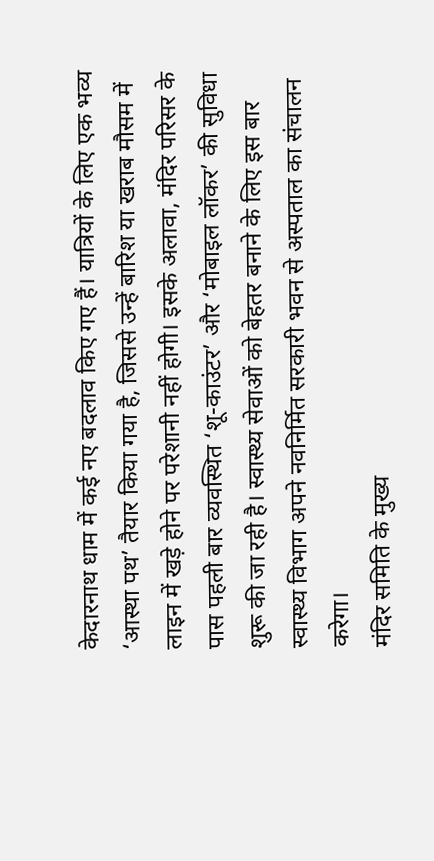केदारनाथ धाम में कई नए बदलाव किए गए हैं। यात्रियों के लिए एक भव्य ‘आस्था पथ’ तैयार किया गया है, जिससे उन्हें बारिश या खराब मौसम में लाइन में खड़े होने पर परेशानी नहीं होगी। इसके अलावा, मंदिर परिसर के पास पहली बार व्यवस्थित ‘शू-काउंटर’ और ‘मोबाइल लॉकर’ की सुविधा शुरू की जा रही है। स्वास्थ्य सेवाओं को बेहतर बनाने के लिए इस बार स्वास्थ्य विभाग अपने नवनिर्मित सरकारी भवन से अस्पताल का संचालन करेगा।
मंदिर समिति के मुख्य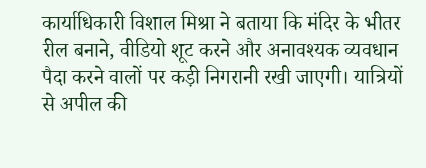कार्याधिकारी विशाल मिश्रा ने बताया कि मंदिर के भीतर रील बनाने, वीडियो शूट करने और अनावश्यक व्यवधान पैदा करने वालों पर कड़ी निगरानी रखी जाएगी। यात्रियों से अपील की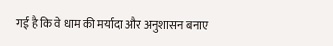गई है कि वे धाम की मर्यादा और अनुशासन बनाए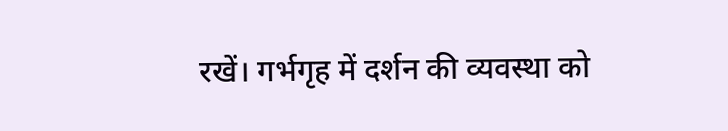रखें। गर्भगृह में दर्शन की व्यवस्था को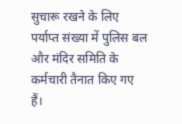सुचारू रखने के लिए पर्याप्त संख्या में पुलिस बल और मंदिर समिति के कर्मचारी तैनात किए गए हैं।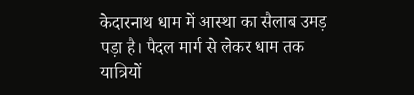केदारनाथ धाम में आस्था का सैलाब उमड़ पड़ा है। पैदल मार्ग से लेकर धाम तक यात्रियों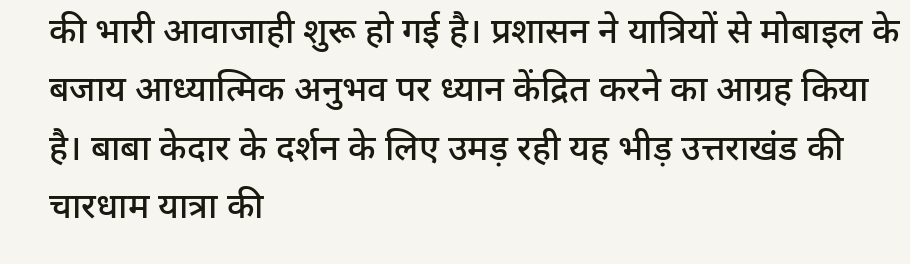की भारी आवाजाही शुरू हो गई है। प्रशासन ने यात्रियों से मोबाइल के बजाय आध्यात्मिक अनुभव पर ध्यान केंद्रित करने का आग्रह किया है। बाबा केदार के दर्शन के लिए उमड़ रही यह भीड़ उत्तराखंड की चारधाम यात्रा की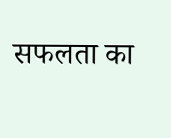सफलता का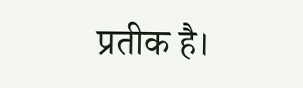प्रतीक है।